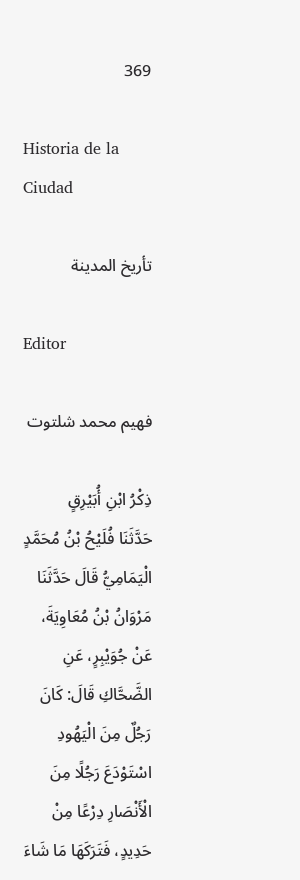369

Historia de la Ciudad

تأريخ المدينة

Editor

فهيم محمد شلتوت

ذِكْرُ ابْنِ أُبَيْرِقٍ
حَدَّثَنَا فُلَيْحُ بْنُ مُحَمَّدٍ الْيَمَامِيُّ قَالَ حَدَّثَنَا مَرْوَانُ بْنُ مُعَاوِيَةَ، عَنْ جُوَيْبِرٍ، عَنِ الضَّحَّاكِ قَالَ: كَانَ رَجُلٌ مِنَ الْيَهُودِ اسْتَوْدَعَ رَجُلًا مِنَ الْأَنْصَارِ دِرْعًا مِنْ حَدِيدٍ، فَتَرَكَهَا مَا شَاءَ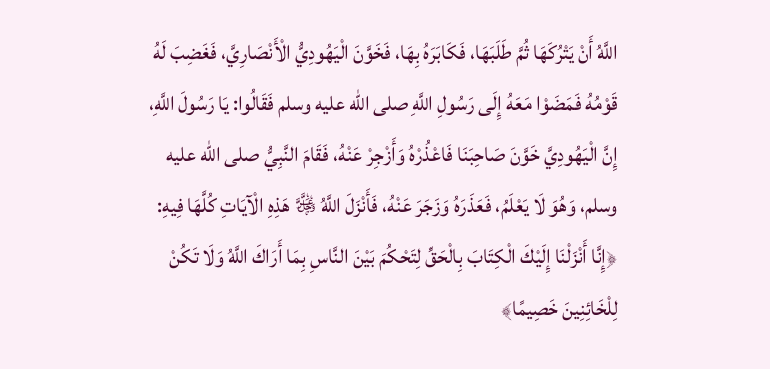اللَّهُ أَنْ يَتْرُكَهَا ثُمَّ طَلَبَهَا، فَكَابَرَهُ بِهَا، فَخَوَّنَ الْيَهُودِيُّ الْأَنْصَارِيَّ، فَغَضِبَ لَهُ قَوْمُهُ فَمَضَوْا مَعَهُ إِلَى رَسُولِ اللَّهِ صلى الله عليه وسلم فَقَالُوا: يَا رَسُولَ اللَّهِ، إِنَّ الْيَهُودِيَّ خَوَّنَ صَاحِبَنَا فَاعْذُرْهُ وَأَزْجِرْ عَنْهُ، فَقَامَ النَّبِيُّ صلى الله عليه وسلم، وَهُوَ لَا يَعْلَمُ، فَعَذَرَهُ وَزَجَرَ عَنْهُ، فَأَنْزَلَ اللَّهُ ﷿ هَذِهِ الْآيَاتِ كُلَّهَا فِيهِ: ﴿إِنَّا أَنْزَلْنَا إِلَيْكَ الْكِتَابَ بِالْحَقِّ لِتَحْكُمَ بَيْنَ النَّاسِ بِمَا أَرَاكَ اللَّهُ وَلَا تَكُنْ لِلْخَائِنِينَ خَصِيمًا﴾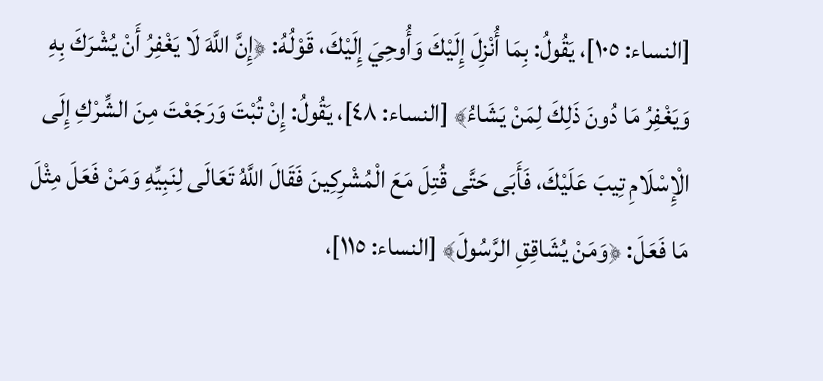[النساء: ١٠٥]، يَقُولُ: بِمَا أُنْزِلَ إِلَيْكَ وَأُوحِيَ إِلَيْكَ، قَوْلُهُ: ﴿إِنَّ اللَّهَ لَا يَغْفِرُ أَنْ يُشْرَكَ بِهِ وَيَغْفِرُ مَا دُونَ ذَلِكَ لِمَنْ يَشَاءُ﴾ [النساء: ٤٨]، يَقُولُ: إِنْ تُبْتَ وَرَجَعْتَ مِنَ الشِّرْكِ إِلَى الْإِسْلَامِ تِيبَ عَلَيْكَ، فَأَبَى حَتَّى قُتِلَ مَعَ الْمُشْرِكِينَ فَقَالَ اللَّهُ تَعَالَى لِنَبِيِّهِ وَمَنْ فَعَلَ مِثْلَ مَا فَعَلَ: ﴿وَمَنْ يُشَاقِقِ الرَّسُولَ﴾ [النساء: ١١٥]،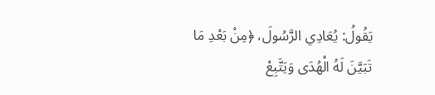يَقُولُ: يُعَادِي الرَّسُولَ، ﴿مِنْ بَعْدِ مَا تَبَيَّنَ لَهُ الْهُدَى وَيَتَّبِعْ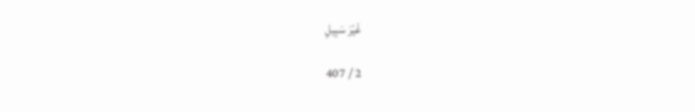غَيْرَ سَبِيلِ

2 / 407